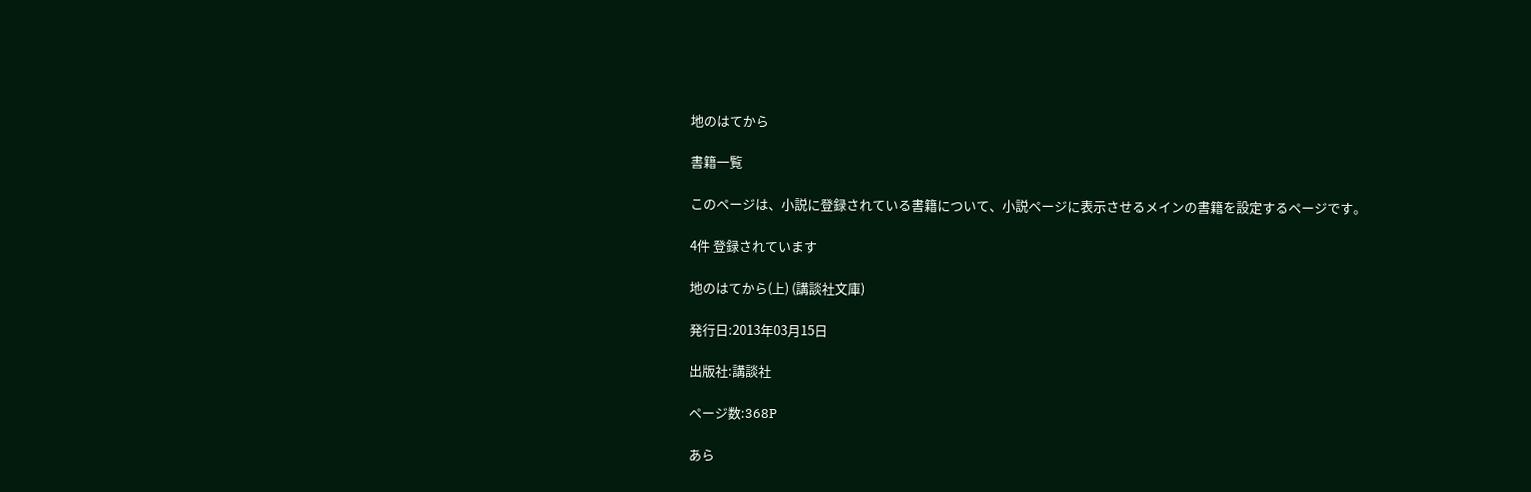地のはてから

書籍一覧

このページは、小説に登録されている書籍について、小説ページに表示させるメインの書籍を設定するページです。

4件 登録されています

地のはてから(上) (講談社文庫)

発行日:2013年03月15日

出版社:講談社

ページ数:368P

あら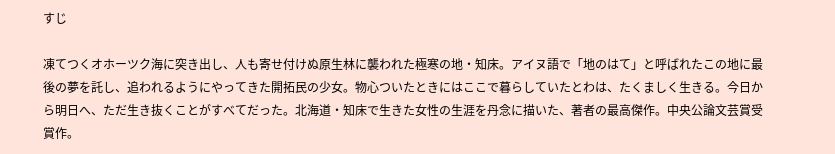すじ

凍てつくオホーツク海に突き出し、人も寄せ付けぬ原生林に襲われた極寒の地・知床。アイヌ語で「地のはて」と呼ばれたこの地に最後の夢を託し、追われるようにやってきた開拓民の少女。物心ついたときにはここで暮らしていたとわは、たくましく生きる。今日から明日へ、ただ生き抜くことがすべてだった。北海道・知床で生きた女性の生涯を丹念に描いた、著者の最高傑作。中央公論文芸賞受賞作。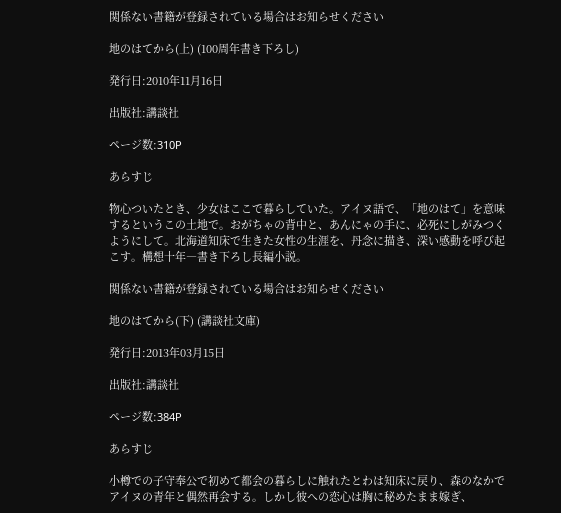関係ない書籍が登録されている場合はお知らせください

地のはてから(上) (100周年書き下ろし)

発行日:2010年11月16日

出版社:講談社

ページ数:310P

あらすじ

物心ついたとき、少女はここで暮らしていた。アイヌ語で、「地のはて」を意味するというこの土地で。おがちゃの背中と、あんにゃの手に、必死にしがみつくようにして。北海道知床で生きた女性の生涯を、丹念に描き、深い感動を呼び起こす。構想十年―書き下ろし長編小説。

関係ない書籍が登録されている場合はお知らせください

地のはてから(下) (講談社文庫)

発行日:2013年03月15日

出版社:講談社

ページ数:384P

あらすじ

小樽での子守奉公で初めて都会の暮らしに触れたとわは知床に戻り、森のなかでアイヌの青年と偶然再会する。しかし彼への恋心は胸に秘めたまま嫁ぎ、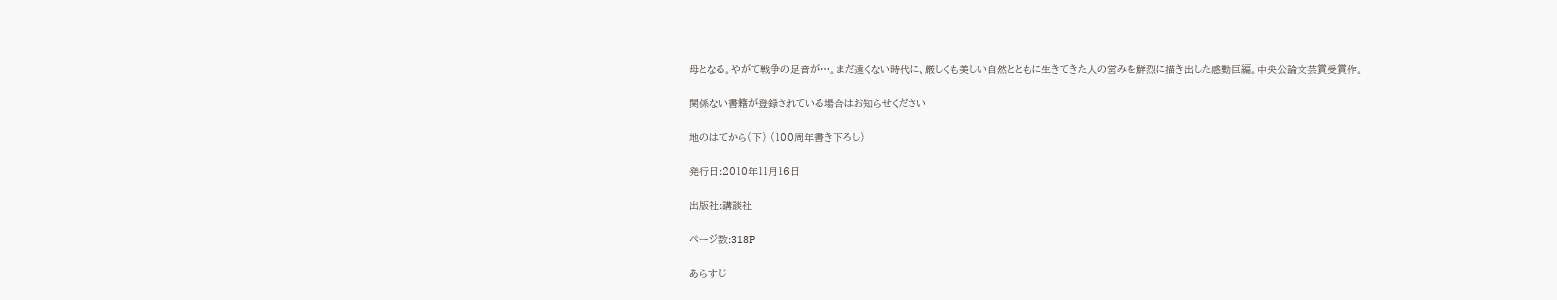母となる。やがて戦争の足音が…。まだ遠くない時代に、厳しくも美しい自然とともに生きてきた人の営みを鮮烈に描き出した感動巨編。中央公論文芸賞受賞作。

関係ない書籍が登録されている場合はお知らせください

地のはてから(下) (100周年書き下ろし)

発行日:2010年11月16日

出版社:講談社

ページ数:318P

あらすじ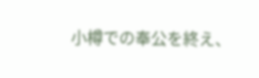小樽での奉公を終え、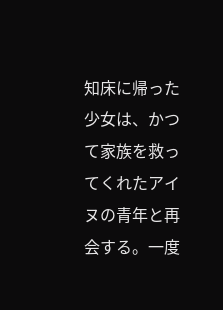知床に帰った少女は、かつて家族を救ってくれたアイヌの青年と再会する。一度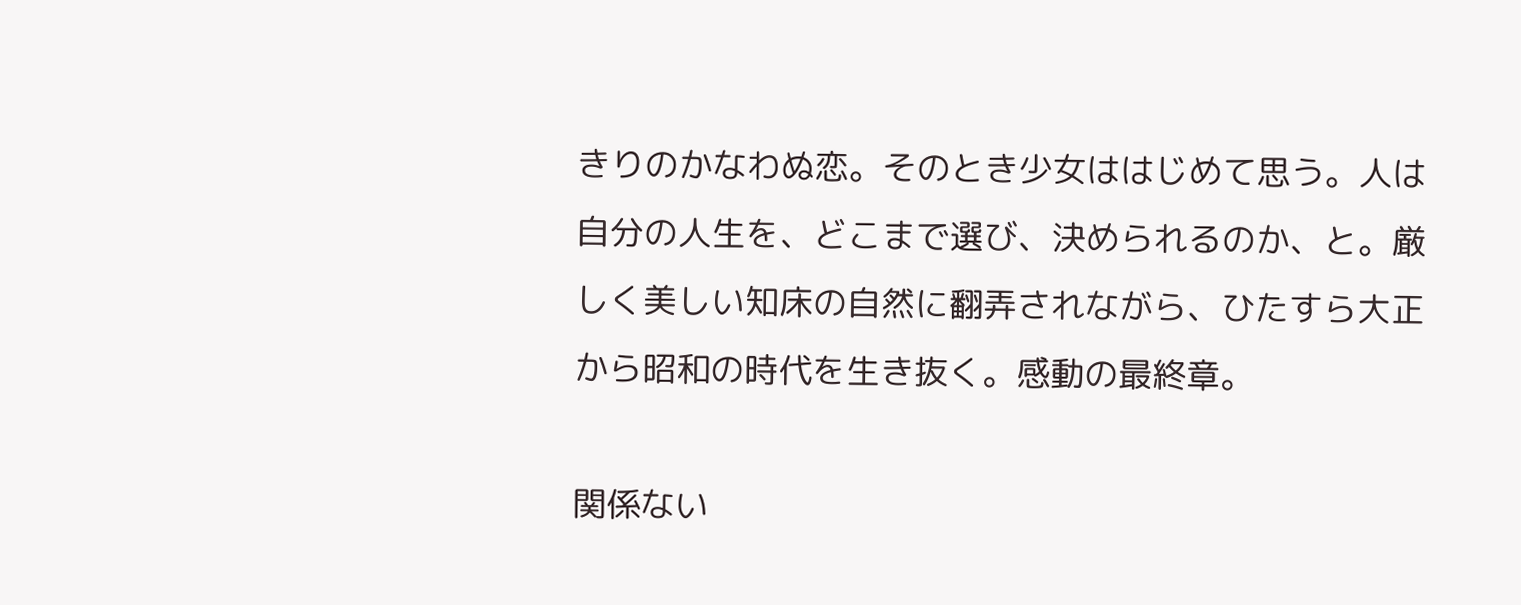きりのかなわぬ恋。そのとき少女ははじめて思う。人は自分の人生を、どこまで選び、決められるのか、と。厳しく美しい知床の自然に翻弄されながら、ひたすら大正から昭和の時代を生き抜く。感動の最終章。

関係ない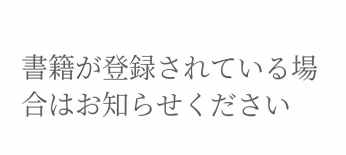書籍が登録されている場合はお知らせください